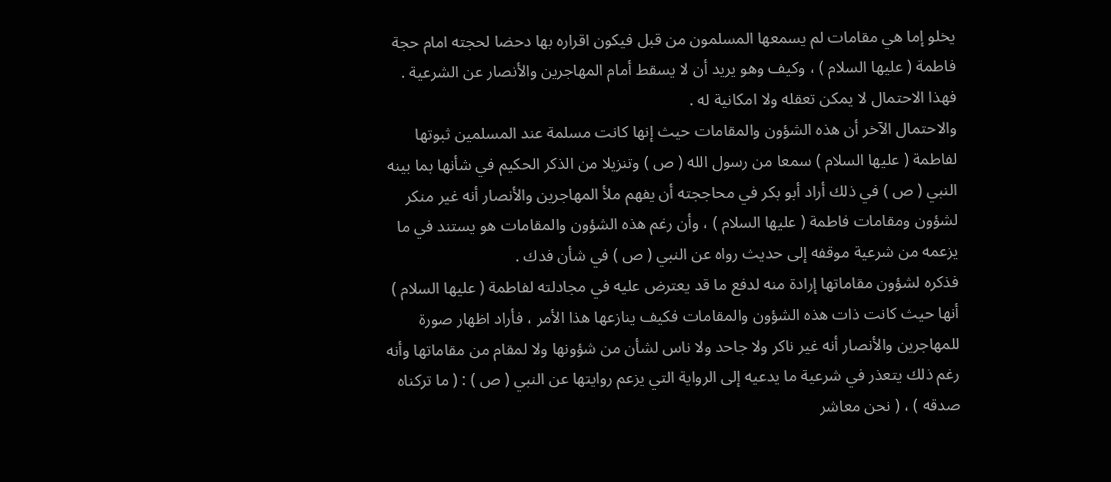يخلو إما هي مقامات لم يسمعها المسلمون من قبل فيكون اقراره بها دحضا لحجته امام حجة فاطمة ( عليها السلام ) ، وكيف وهو يريد أن لا يسقط أمام المهاجرين والأنصار عن الشرعية .
فهذا الاحتمال لا يمكن تعقله ولا امكانية له .
والاحتمال الآخر أن هذه الشؤون والمقامات حيث إنها كانت مسلمة عند المسلمين ثبوتها لفاطمة ( عليها السلام ) سمعا من رسول الله ( ص ) وتنزيلا من الذكر الحكيم في شأنها بما بينه النبي ( ص ) في ذلك أراد أبو بكر في محاججته أن يفهم ملأ المهاجرين والأنصار أنه غير منكر لشؤون ومقامات فاطمة ( عليها السلام ) ، وأن رغم هذه الشؤون والمقامات هو يستند في ما يزعمه من شرعية موقفه إلى حديث رواه عن النبي ( ص ) في شأن فدك .
فذكره لشؤون مقاماتها إرادة منه لدفع ما قد يعترض عليه في مجادلته لفاطمة ( عليها السلام ) أنها حيث كانت ذات هذه الشؤون والمقامات فكيف ينازعها هذا الأمر ، فأراد اظهار صورة للمهاجرين والأنصار أنه غير ناكر ولا جاحد ولا ناس لشأن من شؤونها ولا لمقام من مقاماتها وأنه رغم ذلك يتعذر في شرعية ما يدعيه إلى الرواية التي يزعم روايتها عن النبي ( ص ) : ( ما تركناه صدقه ) ، ( نحن معاشر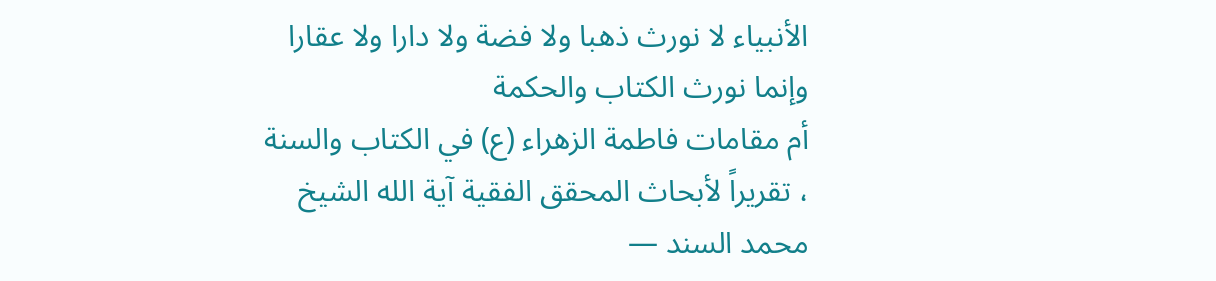الأنبياء لا نورث ذهبا ولا فضة ولا دارا ولا عقارا وإنما نورث الكتاب والحكمة
أم مقامات فاطمة الزهراء (ع) في الكتاب والسنة ، تقريراً لأبحاث المحقق الفقية آية الله الشيخ محمد السند —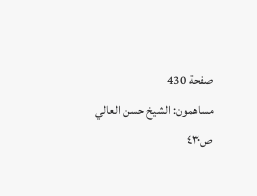صفحة 430
مساهمون: الشيخ حسن العالي
ص٤٣٠